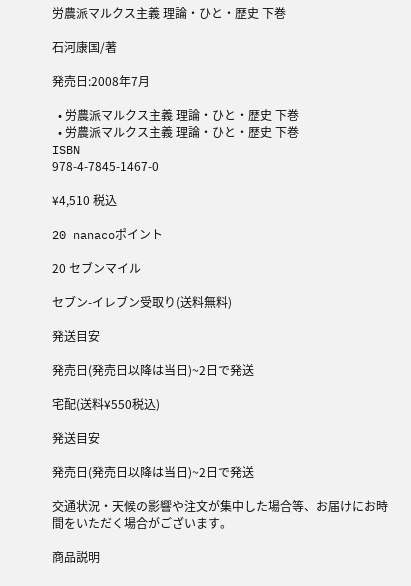労農派マルクス主義 理論・ひと・歴史 下巻

石河康国/著

発売日:2008年7月

  • 労農派マルクス主義 理論・ひと・歴史 下巻
  • 労農派マルクス主義 理論・ひと・歴史 下巻
ISBN
978-4-7845-1467-0

¥4,510 税込

20 nanacoポイント

20 セブンマイル

セブン-イレブン受取り(送料無料)

発送目安

発売日(発売日以降は当日)~2日で発送

宅配(送料¥550税込)

発送目安

発売日(発売日以降は当日)~2日で発送

交通状況・天候の影響や注文が集中した場合等、お届けにお時間をいただく場合がございます。

商品説明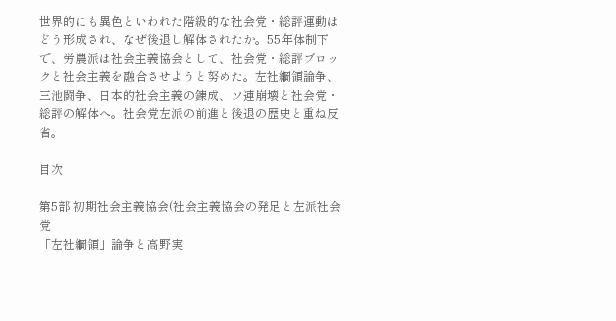世界的にも異色といわれた階級的な社会党・総評運動はどう形成され、なぜ後退し解体されたか。55年体制下で、労農派は社会主義協会として、社会党・総評ブロックと社会主義を融合させようと努めた。左社綱領論争、三池闘争、日本的社会主義の錬成、ソ連崩壊と社会党・総評の解体へ。社会党左派の前進と後退の歴史と重ね反省。

目次

第5部 初期社会主義協会(社会主義協会の発足と左派社会党
「左社綱領」論争と高野実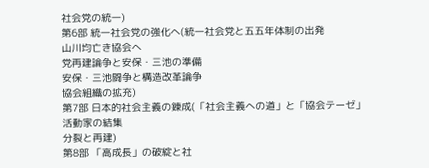社会党の統一)
第6部 統一社会党の強化へ(統一社会党と五五年体制の出発
山川均亡き協会へ
党再建論争と安保・三池の準備
安保・三池闘争と構造改革論争
協会組織の拡充)
第7部 日本的社会主義の錬成(「社会主義への道」と「協会テーゼ」
活動家の結集
分裂と再建)
第8部 「高成長」の破綻と社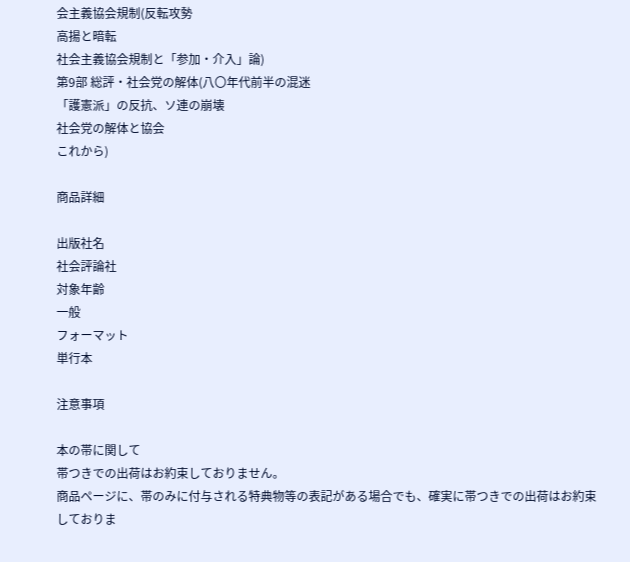会主義協会規制(反転攻勢
高揚と暗転
社会主義協会規制と「参加・介入」論)
第9部 総評・社会党の解体(八〇年代前半の混迷
「護憲派」の反抗、ソ連の崩壊
社会党の解体と協会
これから)

商品詳細

出版社名
社会評論社
対象年齢
一般
フォーマット
単行本

注意事項

本の帯に関して
帯つきでの出荷はお約束しておりません。
商品ページに、帯のみに付与される特典物等の表記がある場合でも、確実に帯つきでの出荷はお約束しておりま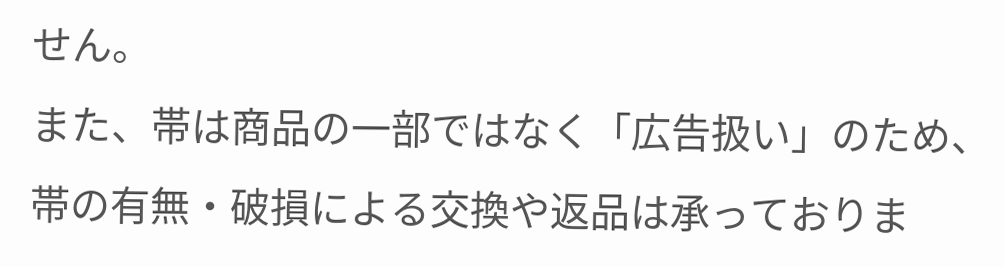せん。
また、帯は商品の一部ではなく「広告扱い」のため、帯の有無・破損による交換や返品は承っておりま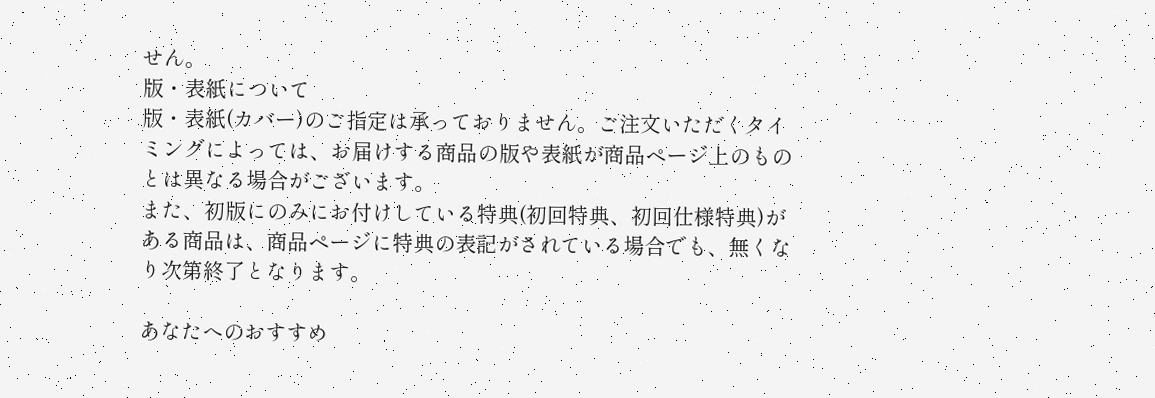せん。
版・表紙について
版・表紙(カバー)のご指定は承っておりません。ご注文いただくタイミングによっては、お届けする商品の版や表紙が商品ページ上のものとは異なる場合がございます。
また、初版にのみにお付けしている特典(初回特典、初回仕様特典)がある商品は、商品ページに特典の表記がされている場合でも、無くなり次第終了となります。

あなたへのおすすめ